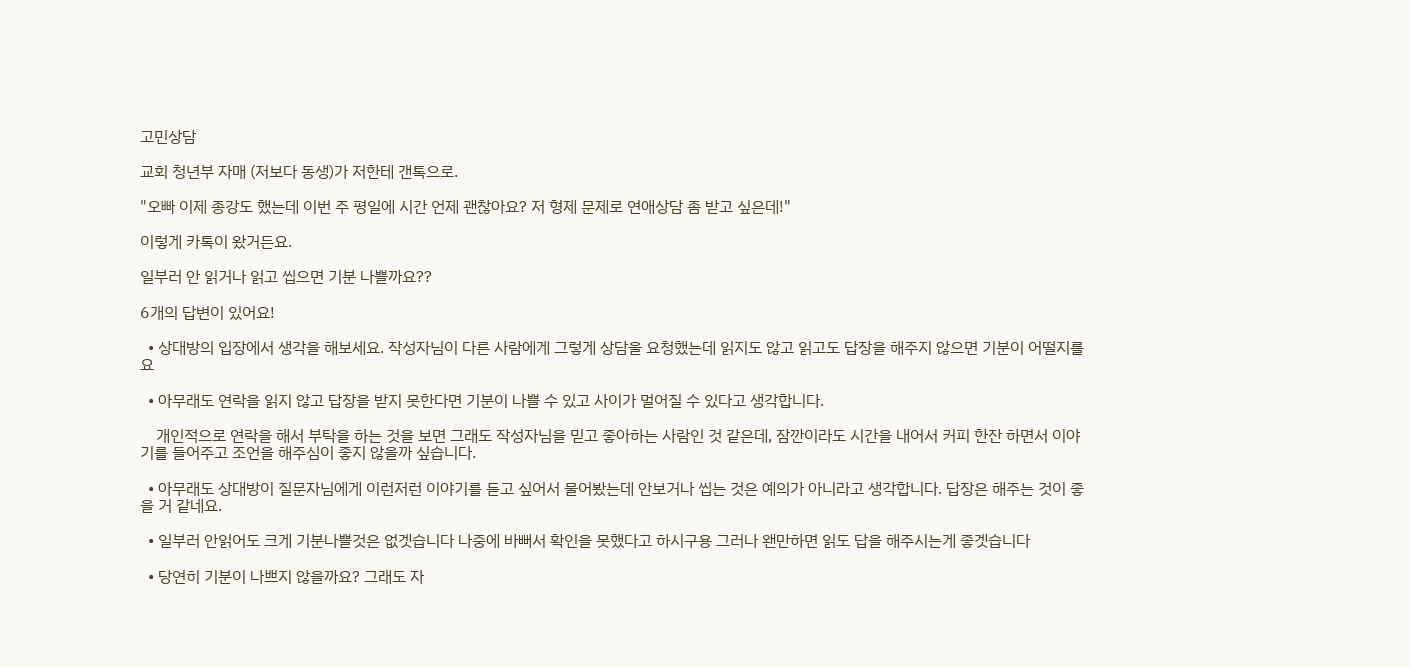고민상담

교회 청년부 자매 (저보다 동생)가 저한테 갠톡으로.

"오빠 이제 종강도 했는데 이번 주 평일에 시간 언제 괜찮아요? 저 형제 문제로 연애상담 좀 받고 싶은데!"

이렇게 카톡이 왔거든요.

일부러 안 읽거나 읽고 씹으면 기분 나쁠까요??

6개의 답변이 있어요!

  • 상대방의 입장에서 생각을 해보세요. 작성자님이 다른 사람에게 그렇게 상담을 요청했는데 읽지도 않고 읽고도 답장을 해주지 않으면 기분이 어떨지를요

  • 아무래도 연락을 읽지 않고 답장을 받지 못한다면 기분이 나쁠 수 있고 사이가 멀어질 수 있다고 생각합니다.

    개인적으로 연락을 해서 부탁을 하는 것을 보면 그래도 작성자님을 믿고 좋아하는 사람인 것 같은데, 잠깐이라도 시간을 내어서 커피 한잔 하면서 이야기를 들어주고 조언을 해주심이 좋지 않을까 싶습니다.

  • 아무래도 상대방이 질문자님에게 이런저런 이야기를 듣고 싶어서 물어봤는데 안보거나 씹는 것은 예의가 아니라고 생각합니다. 답장은 해주는 것이 좋을 거 같네요.

  • 일부러 안읽어도 크게 기분나쁠것은 없겟습니다 나중에 바뻐서 확인을 못했다고 하시구용 그러나 왠만하면 읽도 답을 해주시는게 좋겟습니다

  • 당연히 기분이 나쁘지 않을까요? 그래도 자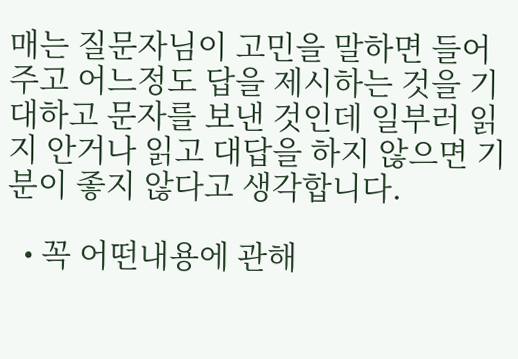매는 질문자님이 고민을 말하면 들어주고 어느정도 답을 제시하는 것을 기대하고 문자를 보낸 것인데 일부러 읽지 안거나 읽고 대답을 하지 않으면 기분이 좋지 않다고 생각합니다.

  • 꼭 어떤내용에 관해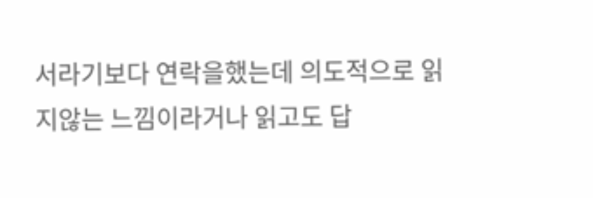서라기보다 연락을했는데 의도적으로 읽지않는 느낌이라거나 읽고도 답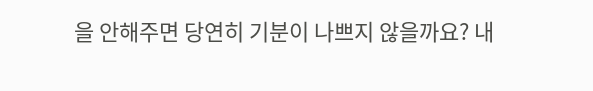을 안해주면 당연히 기분이 나쁘지 않을까요? 내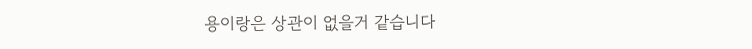용이랑은 상관이 없을거 같습니다